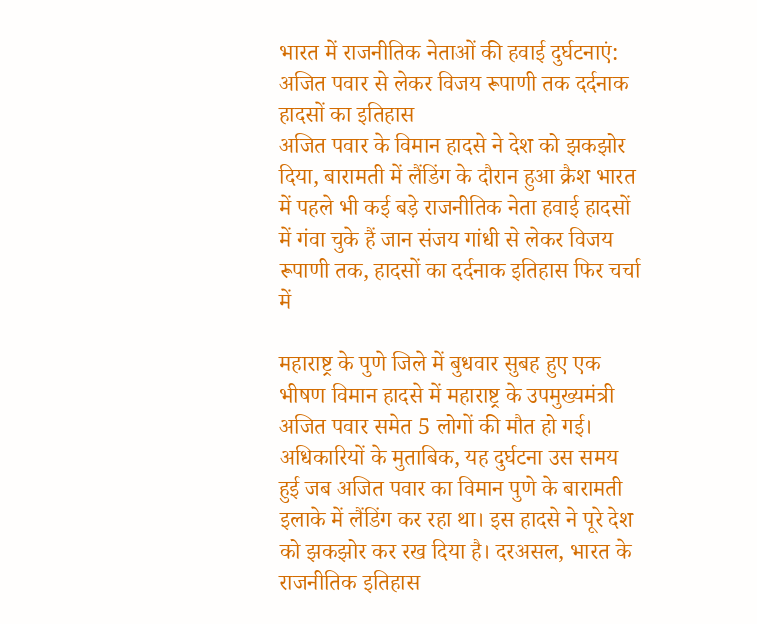भारत में राजनीतिक नेताओं की हवाई दुर्घटनाएं: अजित पवार से लेकर विजय रूपाणी तक दर्दनाक हादसों का इतिहास
अजित पवार के विमान हादसे ने देश को झकझोर दिया, बारामती में लैंडिंग के दौरान हुआ क्रैश भारत में पहले भी कई बड़े राजनीतिक नेता हवाई हादसों में गंवा चुके हैं जान संजय गांधी से लेकर विजय रूपाणी तक, हादसों का दर्दनाक इतिहास फिर चर्चा में

महाराष्ट्र के पुणे जिले में बुधवार सुबह हुए एक भीषण विमान हादसे में महाराष्ट्र के उपमुख्यमंत्री अजित पवार समेत 5 लोगों की मौत हो गई। अधिकारियों के मुताबिक, यह दुर्घटना उस समय हुई जब अजित पवार का विमान पुणे के बारामती इलाके में लैंडिंग कर रहा था। इस हादसे ने पूरे देश को झकझोर कर रख दिया है। दरअसल, भारत के राजनीतिक इतिहास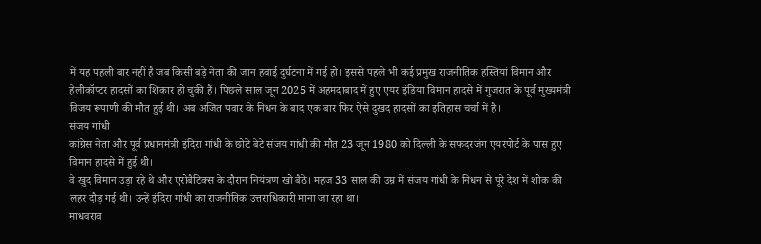में यह पहली बार नहीं है जब किसी बड़े नेता की जान हवाई दुर्घटना में गई हो। इससे पहले भी कई प्रमुख राजनीतिक हस्तियां विमान और हेलीकॉप्टर हादसों का शिकार हो चुकी हैं। पिछले साल जून 2025 में अहमदाबाद में हुए एयर इंडिया विमान हादसे में गुजरात के पूर्व मुख्यमंत्री विजय रूपाणी की मौत हुई थी। अब अजित पवार के निधन के बाद एक बार फिर ऐसे दुखद हादसों का इतिहास चर्चा में है।
संजय गांधी
कांग्रेस नेता और पूर्व प्रधानमंत्री इंदिरा गांधी के छोटे बेटे संजय गांधी की मौत 23 जून 1980 को दिल्ली के सफदरजंग एयरपोर्ट के पास हुए विमान हादसे में हुई थी।
वे खुद विमान उड़ा रहे थे और एरोबैटिक्स के दौरान नियंत्रण खो बैठे। महज 33 साल की उम्र में संजय गांधी के निधन से पूरे देश में शोक की लहर दौड़ गई थी। उन्हें इंदिरा गांधी का राजनीतिक उत्तराधिकारी माना जा रहा था।
माधवराव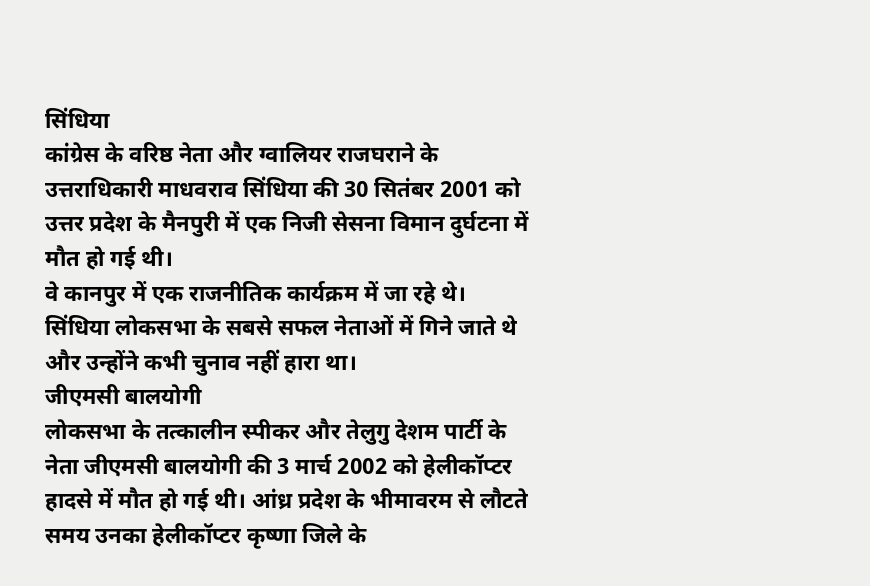सिंधिया
कांग्रेस के वरिष्ठ नेता और ग्वालियर राजघराने के उत्तराधिकारी माधवराव सिंधिया की 30 सितंबर 2001 को उत्तर प्रदेश के मैनपुरी में एक निजी सेसना विमान दुर्घटना में मौत हो गई थी।
वे कानपुर में एक राजनीतिक कार्यक्रम में जा रहे थे। सिंधिया लोकसभा के सबसे सफल नेताओं में गिने जाते थे और उन्होंने कभी चुनाव नहीं हारा था।
जीएमसी बालयोगी
लोकसभा के तत्कालीन स्पीकर और तेलुगु देशम पार्टी के नेता जीएमसी बालयोगी की 3 मार्च 2002 को हेलीकॉप्टर हादसे में मौत हो गई थी। आंध्र प्रदेश के भीमावरम से लौटते समय उनका हेलीकॉप्टर कृष्णा जिले के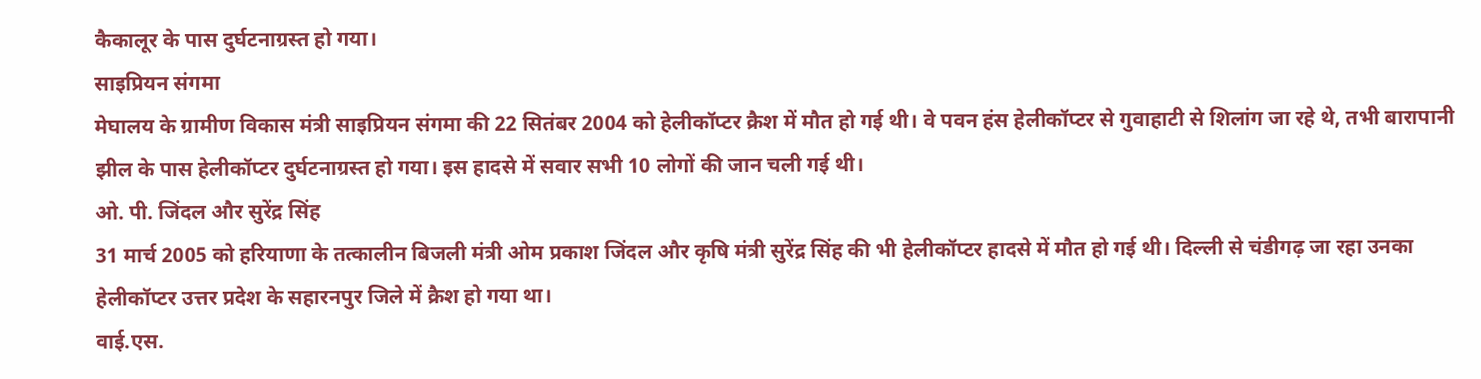कैकालूर के पास दुर्घटनाग्रस्त हो गया।
साइप्रियन संगमा
मेघालय के ग्रामीण विकास मंत्री साइप्रियन संगमा की 22 सितंबर 2004 को हेलीकॉप्टर क्रैश में मौत हो गई थी। वे पवन हंस हेलीकॉप्टर से गुवाहाटी से शिलांग जा रहे थे, तभी बारापानी झील के पास हेलीकॉप्टर दुर्घटनाग्रस्त हो गया। इस हादसे में सवार सभी 10 लोगों की जान चली गई थी।
ओ. पी. जिंदल और सुरेंद्र सिंह
31 मार्च 2005 को हरियाणा के तत्कालीन बिजली मंत्री ओम प्रकाश जिंदल और कृषि मंत्री सुरेंद्र सिंह की भी हेलीकॉप्टर हादसे में मौत हो गई थी। दिल्ली से चंडीगढ़ जा रहा उनका हेलीकॉप्टर उत्तर प्रदेश के सहारनपुर जिले में क्रैश हो गया था।
वाई.एस.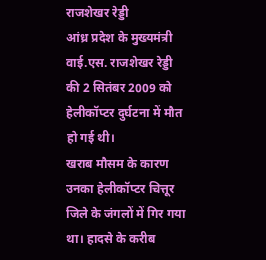राजशेखर रेड्डी
आंध्र प्रदेश के मुख्यमंत्री वाई.एस. राजशेखर रेड्डी की 2 सितंबर 2009 को हेलीकॉप्टर दुर्घटना में मौत हो गई थी।
खराब मौसम के कारण उनका हेलीकॉप्टर चित्तूर जिले के जंगलों में गिर गया था। हादसे के करीब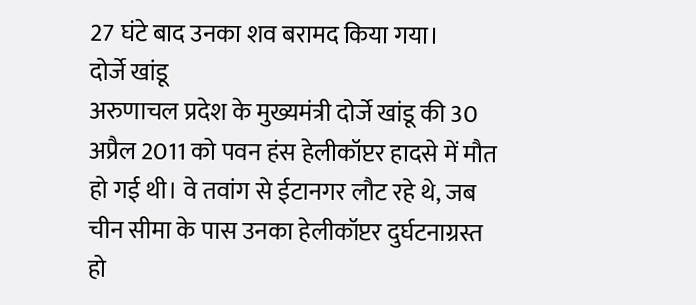27 घंटे बाद उनका शव बरामद किया गया।
दोर्जे खांडू
अरुणाचल प्रदेश के मुख्यमंत्री दोर्जे खांडू की 30 अप्रैल 2011 को पवन हंस हेलीकॉप्टर हादसे में मौत हो गई थी। वे तवांग से ईटानगर लौट रहे थे, जब चीन सीमा के पास उनका हेलीकॉप्टर दुर्घटनाग्रस्त हो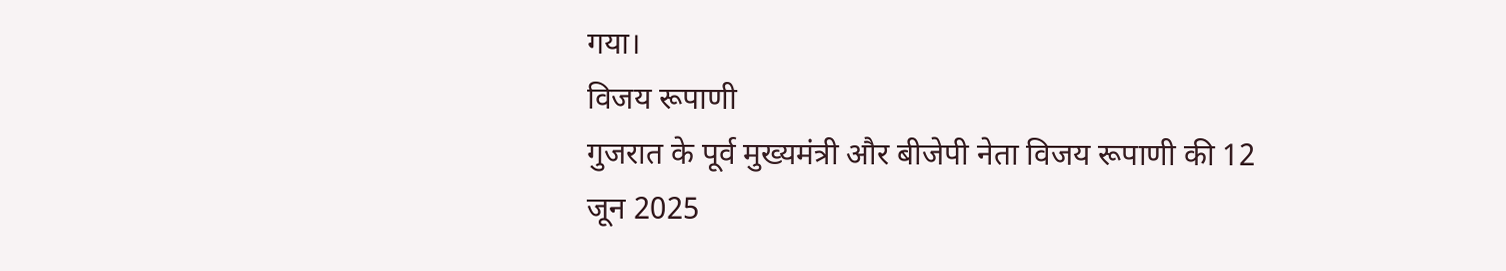गया।
विजय रूपाणी
गुजरात के पूर्व मुख्यमंत्री और बीजेपी नेता विजय रूपाणी की 12 जून 2025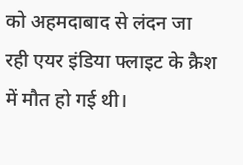को अहमदाबाद से लंदन जा रही एयर इंडिया फ्लाइट के क्रैश में मौत हो गई थी।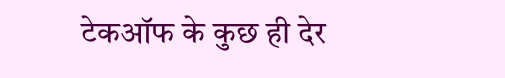टेकऑफ के कुछ ही देर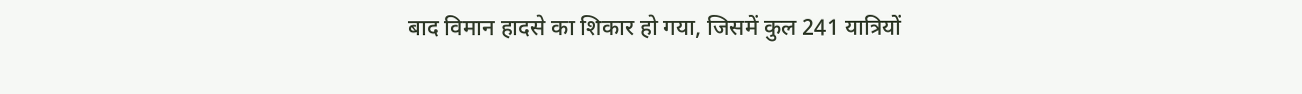बाद विमान हादसे का शिकार हो गया, जिसमें कुल 241 यात्रियों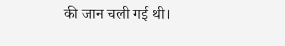की जान चली गई थी।